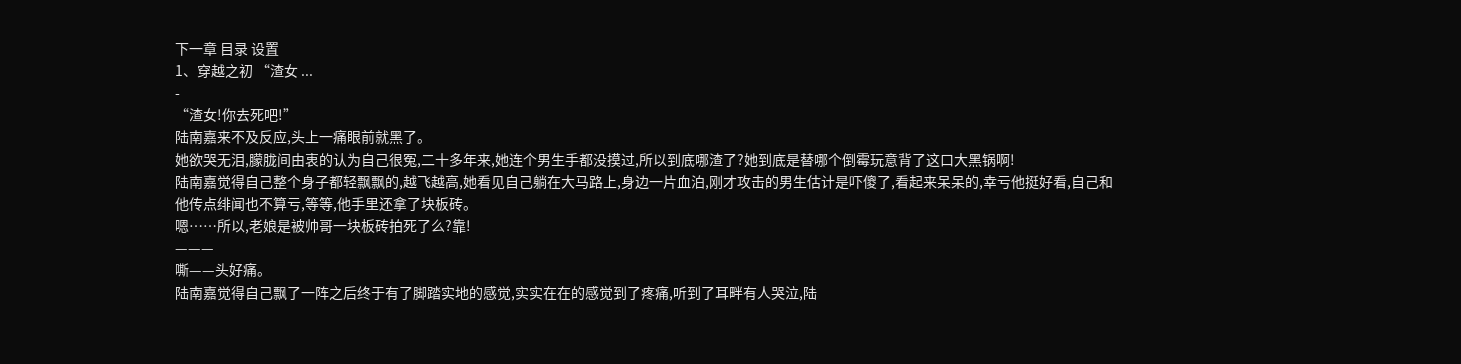下一章 目录 设置
1、穿越之初 “渣女 ...
-
“渣女!你去死吧!”
陆南嘉来不及反应,头上一痛眼前就黑了。
她欲哭无泪,朦胧间由衷的认为自己很冤,二十多年来,她连个男生手都没摸过,所以到底哪渣了?她到底是替哪个倒霉玩意背了这口大黑锅啊!
陆南嘉觉得自己整个身子都轻飘飘的,越飞越高,她看见自己躺在大马路上,身边一片血泊,刚才攻击的男生估计是吓傻了,看起来呆呆的,幸亏他挺好看,自己和他传点绯闻也不算亏,等等,他手里还拿了块板砖。
嗯……所以,老娘是被帅哥一块板砖拍死了么?靠!
———
嘶——头好痛。
陆南嘉觉得自己飘了一阵之后终于有了脚踏实地的感觉,实实在在的感觉到了疼痛,听到了耳畔有人哭泣,陆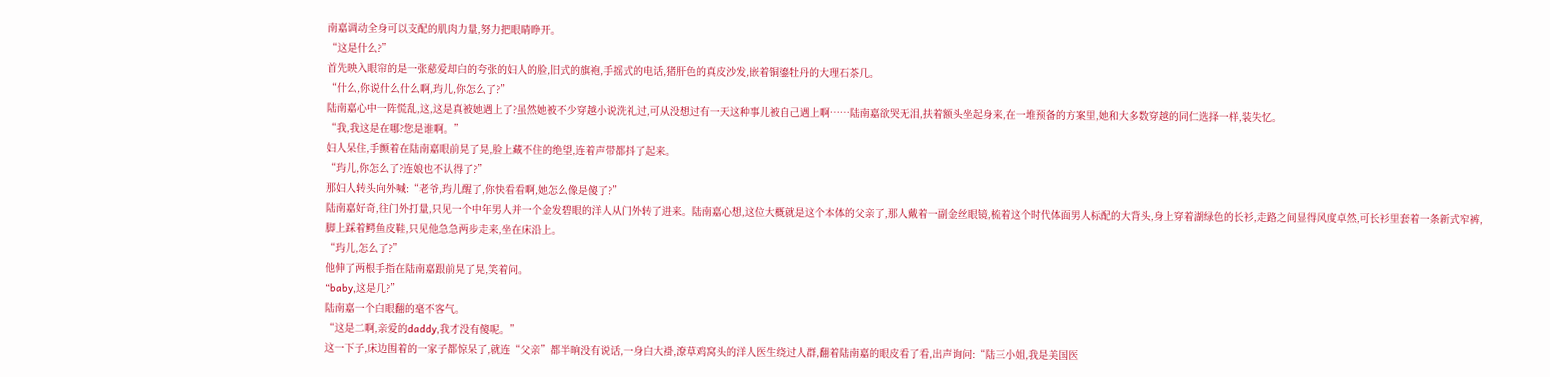南嘉调动全身可以支配的肌肉力量,努力把眼睛睁开。
“这是什么?”
首先映入眼帘的是一张慈爱却白的夸张的妇人的脸,旧式的旗袍,手摇式的电话,猪肝色的真皮沙发,嵌着铜鎏牡丹的大理石茶几。
“什么,你说什么什么啊,玙儿,你怎么了?”
陆南嘉心中一阵慌乱,这,这是真被她遇上了?虽然她被不少穿越小说洗礼过,可从没想过有一天这种事儿被自己遇上啊……陆南嘉欲哭无泪,扶着额头坐起身来,在一堆预备的方案里,她和大多数穿越的同仁选择一样,装失忆。
“我,我这是在哪?您是谁啊。”
妇人呆住,手颤着在陆南嘉眼前晃了晃,脸上藏不住的绝望,连着声带都抖了起来。
“玙儿,你怎么了?连娘也不认得了?”
那妇人转头向外喊:“老爷,玙儿醒了,你快看看啊,她怎么像是傻了?”
陆南嘉好奇,往门外打量,只见一个中年男人并一个金发碧眼的洋人从门外转了进来。陆南嘉心想,这位大概就是这个本体的父亲了,那人戴着一副金丝眼镜,梳着这个时代体面男人标配的大背头,身上穿着湖绿色的长衫,走路之间显得风度卓然,可长衫里套着一条新式窄裤,脚上踩着鳄鱼皮鞋,只见他急急两步走来,坐在床沿上。
“玙儿,怎么了?”
他伸了两根手指在陆南嘉跟前晃了晃,笑着问。
“baby,这是几?”
陆南嘉一个白眼翻的毫不客气。
“这是二啊,亲爱的daddy,我才没有傻呢。”
这一下子,床边围着的一家子都惊呆了,就连“父亲”都半晌没有说话,一身白大褂,潦草鸡窝头的洋人医生绕过人群,翻着陆南嘉的眼皮看了看,出声询问:“陆三小姐,我是美国医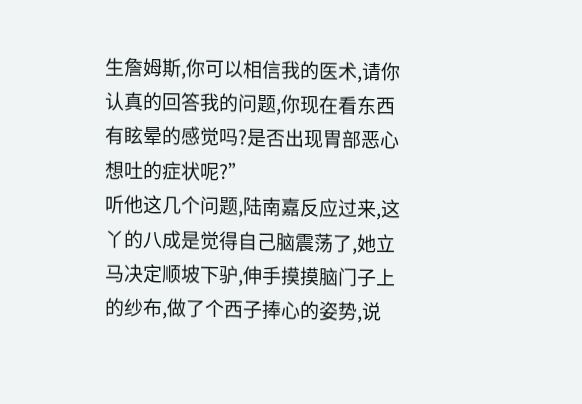生詹姆斯,你可以相信我的医术,请你认真的回答我的问题,你现在看东西有眩晕的感觉吗?是否出现胃部恶心想吐的症状呢?”
听他这几个问题,陆南嘉反应过来,这丫的八成是觉得自己脑震荡了,她立马决定顺坡下驴,伸手摸摸脑门子上的纱布,做了个西子捧心的姿势,说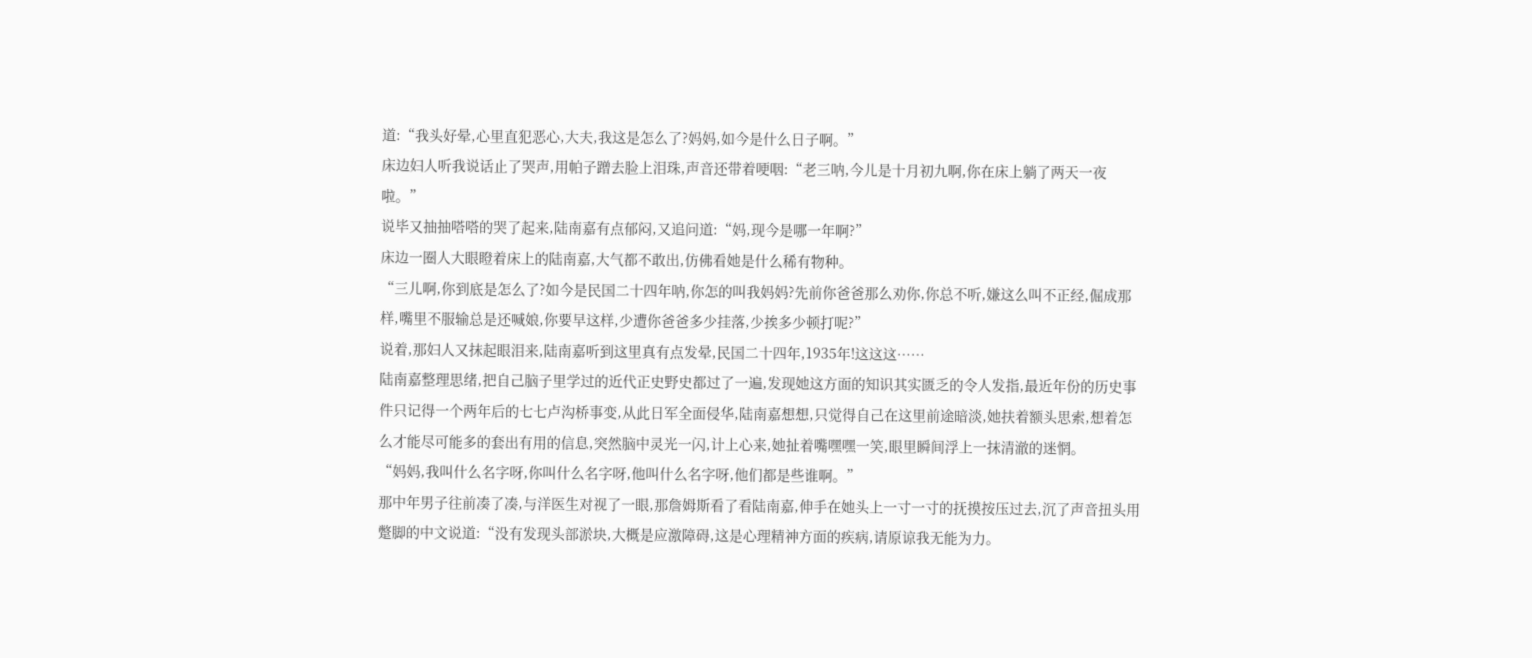道:“我头好晕,心里直犯恶心,大夫,我这是怎么了?妈妈,如今是什么日子啊。”
床边妇人听我说话止了哭声,用帕子蹭去脸上泪珠,声音还带着哽咽:“老三呐,今儿是十月初九啊,你在床上躺了两天一夜啦。”
说毕又抽抽嗒嗒的哭了起来,陆南嘉有点郁闷,又追问道:“妈,现今是哪一年啊?”
床边一圈人大眼瞪着床上的陆南嘉,大气都不敢出,仿佛看她是什么稀有物种。
“三儿啊,你到底是怎么了?如今是民国二十四年呐,你怎的叫我妈妈?先前你爸爸那么劝你,你总不听,嫌这么叫不正经,倔成那样,嘴里不服输总是还喊娘,你要早这样,少遭你爸爸多少挂落,少挨多少顿打呢?”
说着,那妇人又抹起眼泪来,陆南嘉听到这里真有点发晕,民国二十四年,1935年!这这这……
陆南嘉整理思绪,把自己脑子里学过的近代正史野史都过了一遍,发现她这方面的知识其实匮乏的令人发指,最近年份的历史事件只记得一个两年后的七七卢沟桥事变,从此日军全面侵华,陆南嘉想想,只觉得自己在这里前途暗淡,她扶着额头思索,想着怎么才能尽可能多的套出有用的信息,突然脑中灵光一闪,计上心来,她扯着嘴嘿嘿一笑,眼里瞬间浮上一抹清澈的迷惘。
“妈妈,我叫什么名字呀,你叫什么名字呀,他叫什么名字呀,他们都是些谁啊。”
那中年男子往前凑了凑,与洋医生对视了一眼,那詹姆斯看了看陆南嘉,伸手在她头上一寸一寸的抚摸按压过去,沉了声音扭头用蹩脚的中文说道:“没有发现头部淤块,大概是应激障碍,这是心理精神方面的疾病,请原谅我无能为力。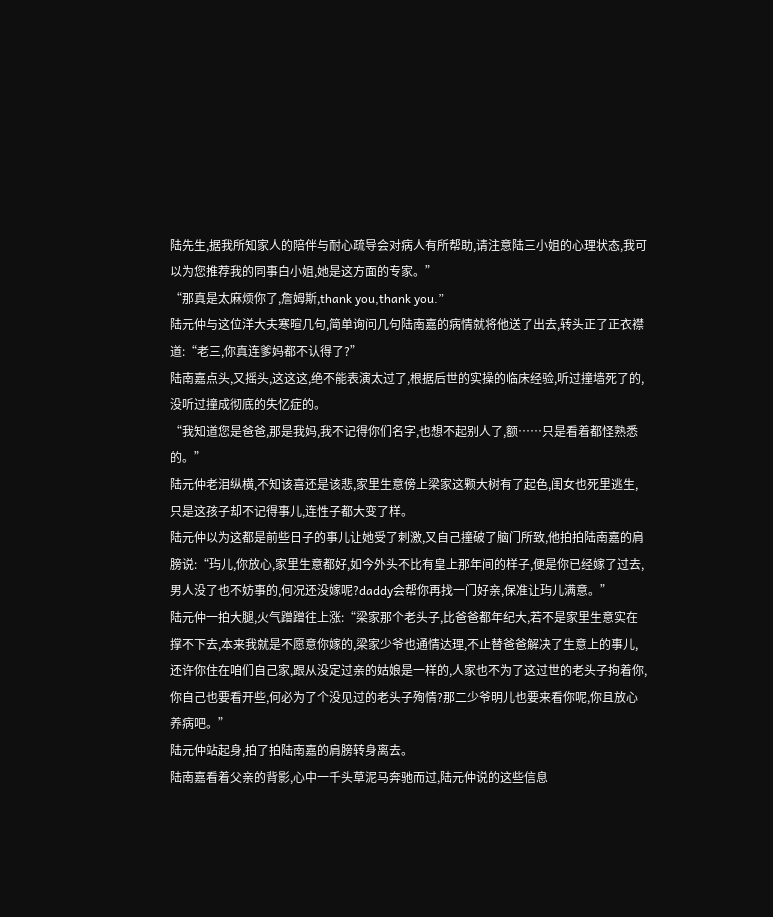陆先生,据我所知家人的陪伴与耐心疏导会对病人有所帮助,请注意陆三小姐的心理状态,我可以为您推荐我的同事白小姐,她是这方面的专家。”
“那真是太麻烦你了,詹姆斯,thank you,thank you.”
陆元仲与这位洋大夫寒暄几句,简单询问几句陆南嘉的病情就将他送了出去,转头正了正衣襟道:“老三,你真连爹妈都不认得了?”
陆南嘉点头,又摇头,这这这,绝不能表演太过了,根据后世的实操的临床经验,听过撞墙死了的,没听过撞成彻底的失忆症的。
“我知道您是爸爸,那是我妈,我不记得你们名字,也想不起别人了,额……只是看着都怪熟悉的。”
陆元仲老泪纵横,不知该喜还是该悲,家里生意傍上梁家这颗大树有了起色,闺女也死里逃生,只是这孩子却不记得事儿,连性子都大变了样。
陆元仲以为这都是前些日子的事儿让她受了刺激,又自己撞破了脑门所致,他拍拍陆南嘉的肩膀说:“玙儿,你放心,家里生意都好,如今外头不比有皇上那年间的样子,便是你已经嫁了过去,男人没了也不妨事的,何况还没嫁呢?daddy会帮你再找一门好亲,保准让玙儿满意。”
陆元仲一拍大腿,火气蹭蹭往上涨:“梁家那个老头子,比爸爸都年纪大,若不是家里生意实在撑不下去,本来我就是不愿意你嫁的,梁家少爷也通情达理,不止替爸爸解决了生意上的事儿,还许你住在咱们自己家,跟从没定过亲的姑娘是一样的,人家也不为了这过世的老头子拘着你,你自己也要看开些,何必为了个没见过的老头子殉情?那二少爷明儿也要来看你呢,你且放心养病吧。”
陆元仲站起身,拍了拍陆南嘉的肩膀转身离去。
陆南嘉看着父亲的背影,心中一千头草泥马奔驰而过,陆元仲说的这些信息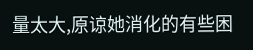量太大,原谅她消化的有些困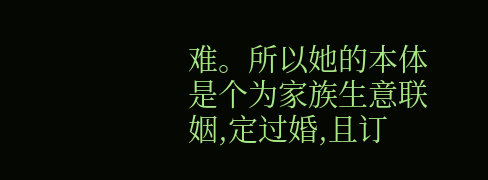难。所以她的本体是个为家族生意联姻,定过婚,且订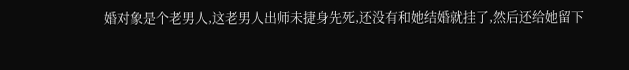婚对象是个老男人,这老男人出师未捷身先死,还没有和她结婚就挂了,然后还给她留下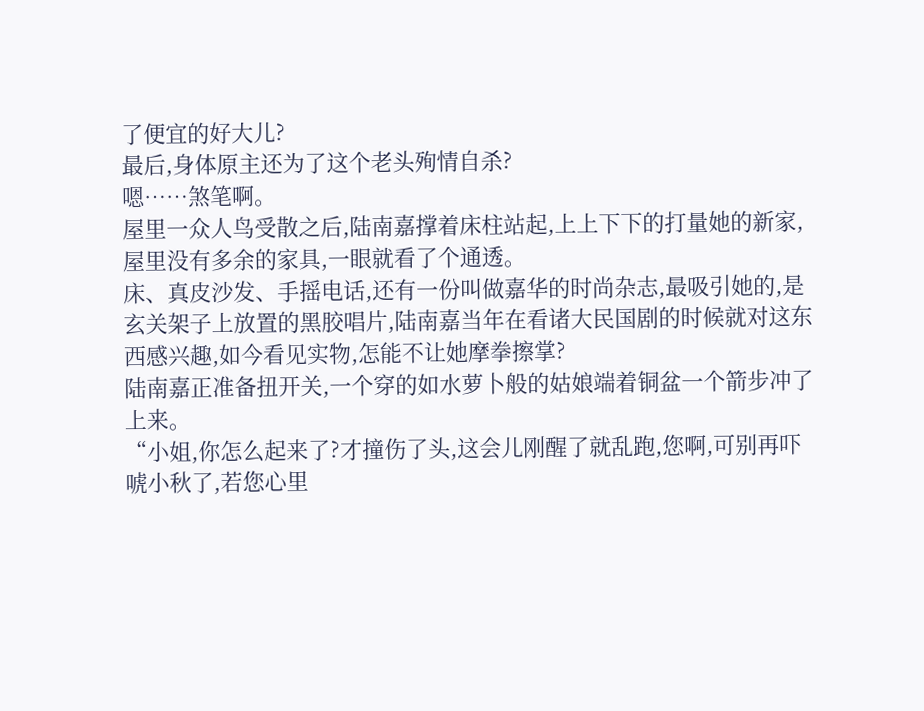了便宜的好大儿?
最后,身体原主还为了这个老头殉情自杀?
嗯……煞笔啊。
屋里一众人鸟受散之后,陆南嘉撑着床柱站起,上上下下的打量她的新家,屋里没有多余的家具,一眼就看了个通透。
床、真皮沙发、手摇电话,还有一份叫做嘉华的时尚杂志,最吸引她的,是玄关架子上放置的黑胶唱片,陆南嘉当年在看诸大民国剧的时候就对这东西感兴趣,如今看见实物,怎能不让她摩拳擦掌?
陆南嘉正准备扭开关,一个穿的如水萝卜般的姑娘端着铜盆一个箭步冲了上来。
“小姐,你怎么起来了?才撞伤了头,这会儿刚醒了就乱跑,您啊,可别再吓唬小秋了,若您心里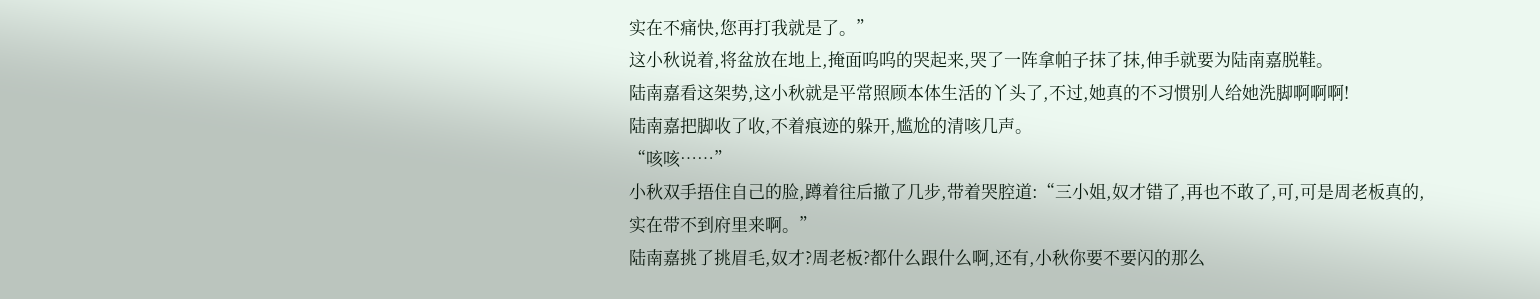实在不痛快,您再打我就是了。”
这小秋说着,将盆放在地上,掩面呜呜的哭起来,哭了一阵拿帕子抹了抹,伸手就要为陆南嘉脱鞋。
陆南嘉看这架势,这小秋就是平常照顾本体生活的丫头了,不过,她真的不习惯别人给她洗脚啊啊啊!
陆南嘉把脚收了收,不着痕迹的躲开,尴尬的清咳几声。
“咳咳……”
小秋双手捂住自己的脸,蹲着往后撤了几步,带着哭腔道:“三小姐,奴才错了,再也不敢了,可,可是周老板真的,实在带不到府里来啊。”
陆南嘉挑了挑眉毛,奴才?周老板?都什么跟什么啊,还有,小秋你要不要闪的那么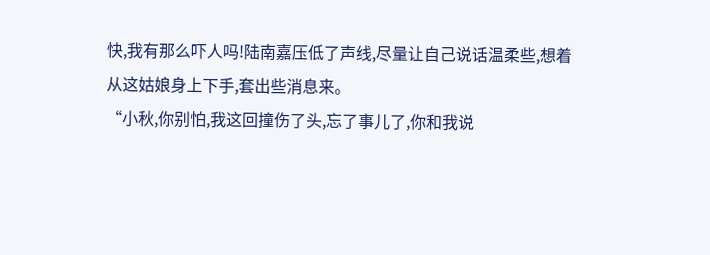快,我有那么吓人吗!陆南嘉压低了声线,尽量让自己说话温柔些,想着从这姑娘身上下手,套出些消息来。
“小秋,你别怕,我这回撞伤了头,忘了事儿了,你和我说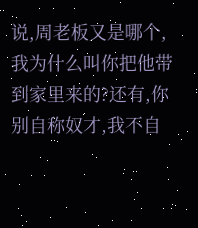说,周老板又是哪个,我为什么叫你把他带到家里来的?还有,你别自称奴才,我不自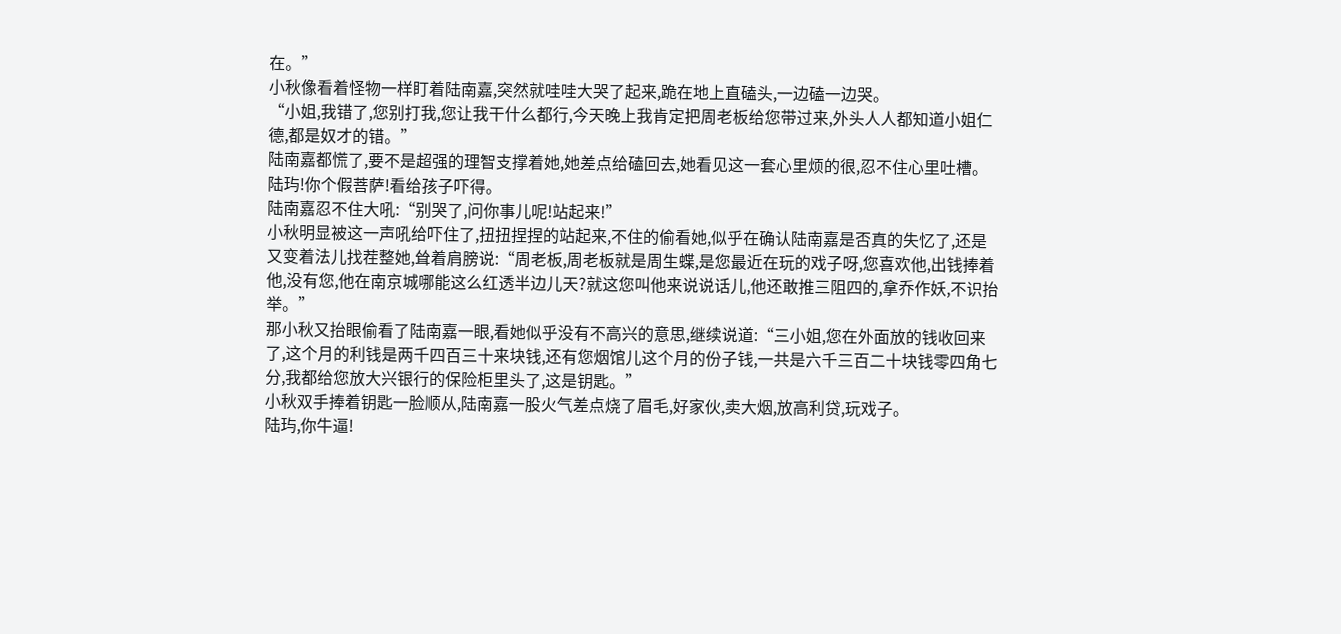在。”
小秋像看着怪物一样盯着陆南嘉,突然就哇哇大哭了起来,跪在地上直磕头,一边磕一边哭。
“小姐,我错了,您别打我,您让我干什么都行,今天晚上我肯定把周老板给您带过来,外头人人都知道小姐仁德,都是奴才的错。”
陆南嘉都慌了,要不是超强的理智支撑着她,她差点给磕回去,她看见这一套心里烦的很,忍不住心里吐槽。
陆玙!你个假菩萨!看给孩子吓得。
陆南嘉忍不住大吼:“别哭了,问你事儿呢!站起来!”
小秋明显被这一声吼给吓住了,扭扭捏捏的站起来,不住的偷看她,似乎在确认陆南嘉是否真的失忆了,还是又变着法儿找茬整她,耸着肩膀说:“周老板,周老板就是周生蝶,是您最近在玩的戏子呀,您喜欢他,出钱捧着他,没有您,他在南京城哪能这么红透半边儿天?就这您叫他来说说话儿,他还敢推三阻四的,拿乔作妖,不识抬举。”
那小秋又抬眼偷看了陆南嘉一眼,看她似乎没有不高兴的意思,继续说道:“三小姐,您在外面放的钱收回来了,这个月的利钱是两千四百三十来块钱,还有您烟馆儿这个月的份子钱,一共是六千三百二十块钱零四角七分,我都给您放大兴银行的保险柜里头了,这是钥匙。”
小秋双手捧着钥匙一脸顺从,陆南嘉一股火气差点烧了眉毛,好家伙,卖大烟,放高利贷,玩戏子。
陆玙,你牛逼!